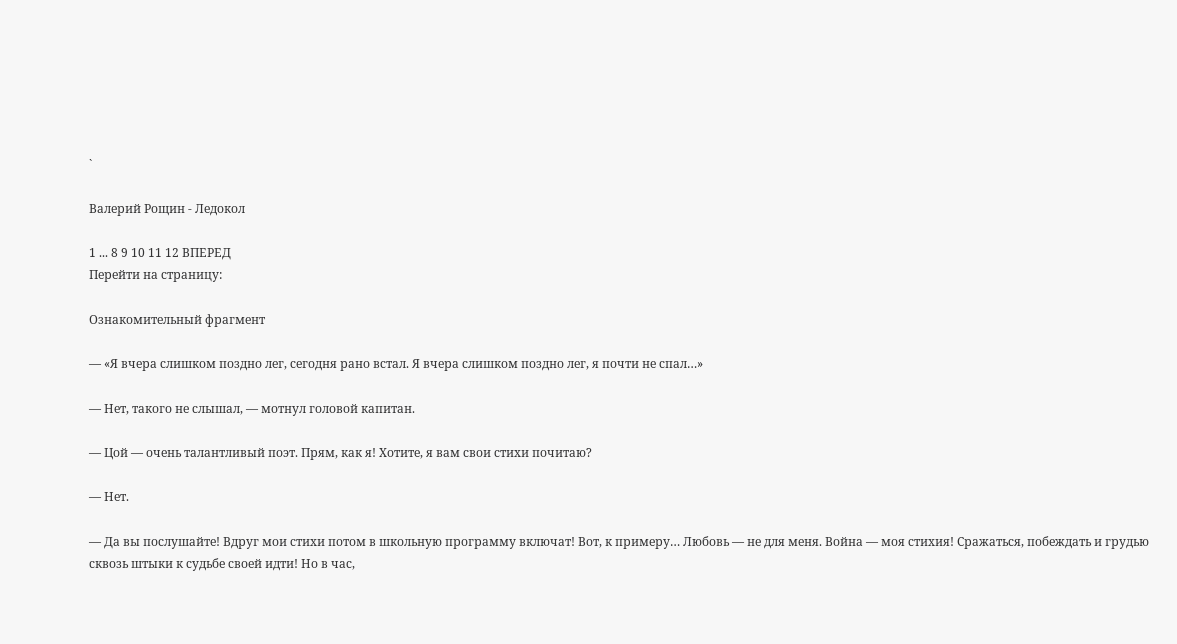`

Валерий Рощин - Ледокол

1 ... 8 9 10 11 12 ВПЕРЕД
Перейти на страницу:

Ознакомительный фрагмент

— «Я вчера слишком поздно лег, сегодня рано встал. Я вчера слишком поздно лег, я почти не спал…»

— Нет, такого не слышал, — мотнул головой капитан.

— Цой — очень талантливый поэт. Прям, как я! Хотите, я вам свои стихи почитаю?

— Нет.

— Да вы послушайте! Вдруг мои стихи потом в школьную программу включат! Вот, к примеру… Любовь — не для меня. Война — моя стихия! Сражаться, побеждать и грудью сквозь штыки к судьбе своей идти! Но в час,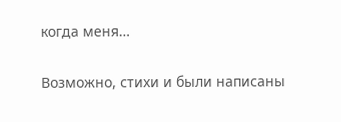когда меня…

Возможно, стихи и были написаны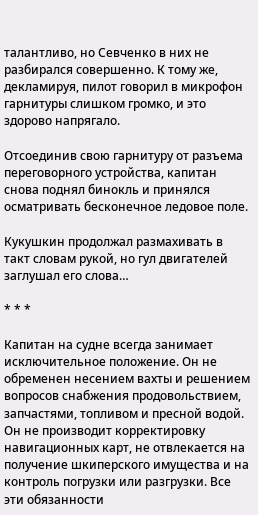талантливо, но Севченко в них не разбирался совершенно. К тому же, декламируя, пилот говорил в микрофон гарнитуры слишком громко, и это здорово напрягало.

Отсоединив свою гарнитуру от разъема переговорного устройства, капитан снова поднял бинокль и принялся осматривать бесконечное ледовое поле.

Кукушкин продолжал размахивать в такт словам рукой, но гул двигателей заглушал его слова…

* * *

Капитан на судне всегда занимает исключительное положение. Он не обременен несением вахты и решением вопросов снабжения продовольствием, запчастями, топливом и пресной водой. Он не производит корректировку навигационных карт, не отвлекается на получение шкиперского имущества и на контроль погрузки или разгрузки. Все эти обязанности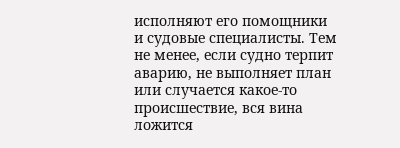исполняют его помощники и судовые специалисты. Тем не менее, если судно терпит аварию, не выполняет план или случается какое-то происшествие, вся вина ложится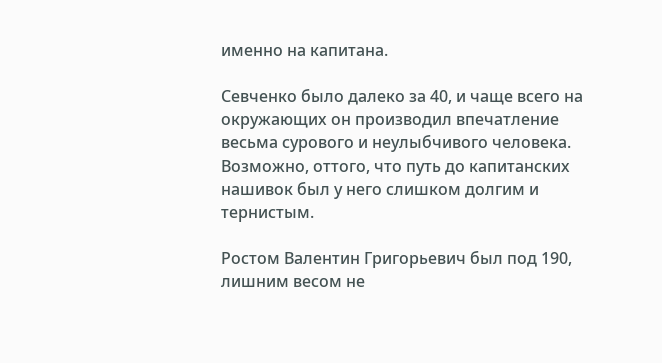именно на капитана.

Севченко было далеко за 40, и чаще всего на окружающих он производил впечатление весьма сурового и неулыбчивого человека. Возможно, оттого, что путь до капитанских нашивок был у него слишком долгим и тернистым.

Ростом Валентин Григорьевич был под 190, лишним весом не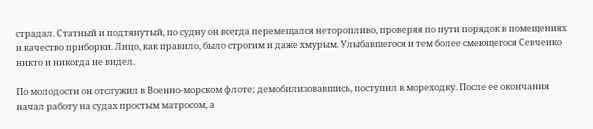страдал. Статный и подтянутый, по судну он всегда перемещался неторопливо, проверяя по пути порядок в помещениях и качество приборки. Лицо, как правило, было строгим и даже хмурым. Улыбавшегося и тем более смеющегося Севченко никто и никогда не видел.

По молодости он отслужил в Военно-морском флоте; демобилизовавшись, поступил в мореходку. После ее окончания начал работу на судах простым матросом, а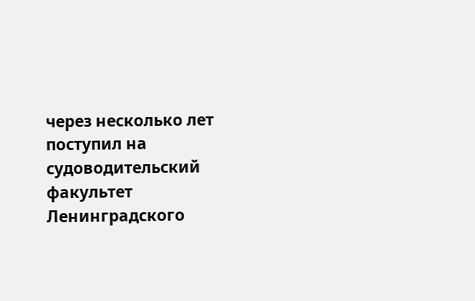через несколько лет поступил на судоводительский факультет Ленинградского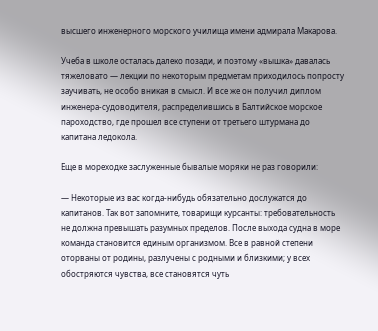высшего инженерного морского училища имени адмирала Макарова.

Учеба в школе осталась далеко позади, и поэтому «вышка» давалась тяжеловато — лекции по некоторым предметам приходилось попросту заучивать, не особо вникая в смысл. И все же он получил диплом инженера-судоводителя, распределившись в Балтийское морское пароходство, где прошел все ступени от третьего штурмана до капитана ледокола.

Еще в мореходке заслуженные бывалые моряки не раз говорили:

— Некоторые из вас когда-нибудь обязательно дослужатся до капитанов. Так вот запомните, товарищи курсанты: требовательность не должна превышать разумных пределов. После выхода судна в море команда становится единым организмом. Все в равной степени оторваны от родины, разлучены с родными и близкими; у всех обостряются чувства, все становятся чуть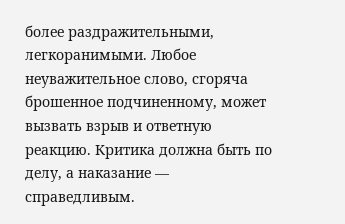более раздражительными, легкоранимыми. Любое неуважительное слово, сгоряча брошенное подчиненному, может вызвать взрыв и ответную реакцию. Критика должна быть по делу, а наказание — справедливым.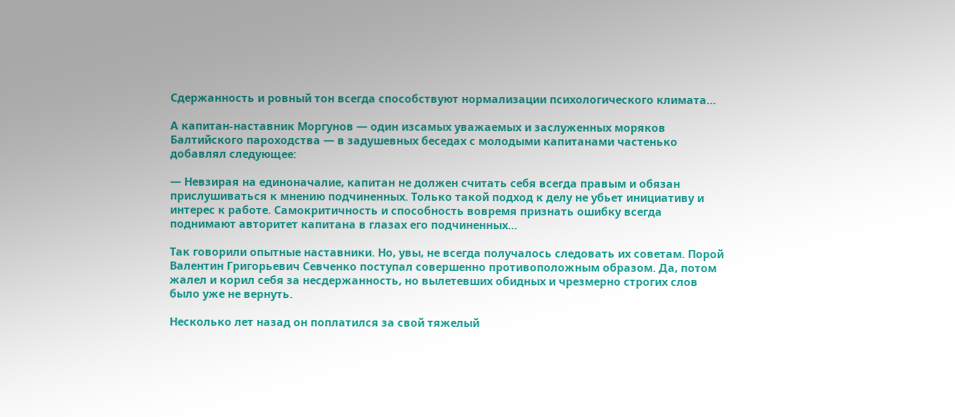Сдержанность и ровный тон всегда способствуют нормализации психологического климата…

А капитан-наставник Моргунов — один изсамых уважаемых и заслуженных моряков Балтийского пароходства — в задушевных беседах с молодыми капитанами частенько добавлял следующее:

— Невзирая на единоначалие, капитан не должен считать себя всегда правым и обязан прислушиваться к мнению подчиненных. Только такой подход к делу не убьет инициативу и интерес к работе. Самокритичность и способность вовремя признать ошибку всегда поднимают авторитет капитана в глазах его подчиненных…

Так говорили опытные наставники. Но, увы, не всегда получалось следовать их советам. Порой Валентин Григорьевич Севченко поступал совершенно противоположным образом. Да, потом жалел и корил себя за несдержанность, но вылетевших обидных и чрезмерно строгих слов было уже не вернуть.

Несколько лет назад он поплатился за свой тяжелый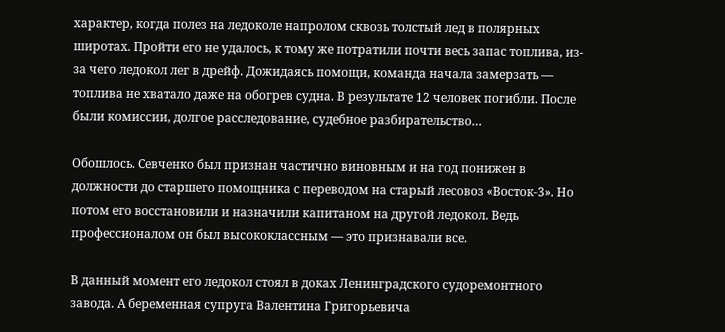характер, когда полез на ледоколе напролом сквозь толстый лед в полярных широтах. Пройти его не удалось, к тому же потратили почти весь запас топлива, из-за чего ледокол лег в дрейф. Дожидаясь помощи, команда начала замерзать — топлива не хватало даже на обогрев судна. В результате 12 человек погибли. После были комиссии, долгое расследование, судебное разбирательство…

Обошлось. Севченко был признан частично виновным и на год понижен в должности до старшего помощника с переводом на старый лесовоз «Восток-3». Но потом его восстановили и назначили капитаном на другой ледокол. Ведь профессионалом он был высококлассным — это признавали все.

В данный момент его ледокол стоял в доках Ленинградского судоремонтного завода. А беременная супруга Валентина Григорьевича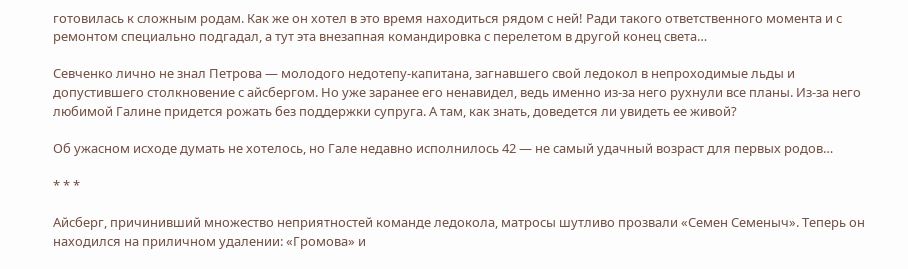готовилась к сложным родам. Как же он хотел в это время находиться рядом с ней! Ради такого ответственного момента и с ремонтом специально подгадал, а тут эта внезапная командировка с перелетом в другой конец света…

Севченко лично не знал Петрова — молодого недотепу-капитана, загнавшего свой ледокол в непроходимые льды и допустившего столкновение с айсбергом. Но уже заранее его ненавидел, ведь именно из-за него рухнули все планы. Из-за него любимой Галине придется рожать без поддержки супруга. А там, как знать, доведется ли увидеть ее живой?

Об ужасном исходе думать не хотелось, но Гале недавно исполнилось 42 — не самый удачный возраст для первых родов…

* * *

Айсберг, причинивший множество неприятностей команде ледокола, матросы шутливо прозвали «Семен Семеныч». Теперь он находился на приличном удалении: «Громова» и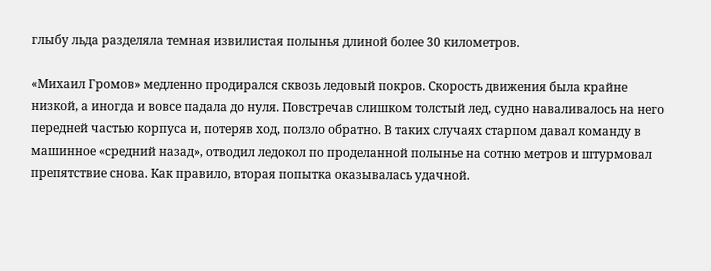глыбу льда разделяла темная извилистая полынья длиной более 30 километров.

«Михаил Громов» медленно продирался сквозь ледовый покров. Скорость движения была крайне низкой, а иногда и вовсе падала до нуля. Повстречав слишком толстый лед, судно наваливалось на него передней частью корпуса и, потеряв ход, ползло обратно. В таких случаях старпом давал команду в машинное «средний назад», отводил ледокол по проделанной полынье на сотню метров и штурмовал препятствие снова. Как правило, вторая попытка оказывалась удачной.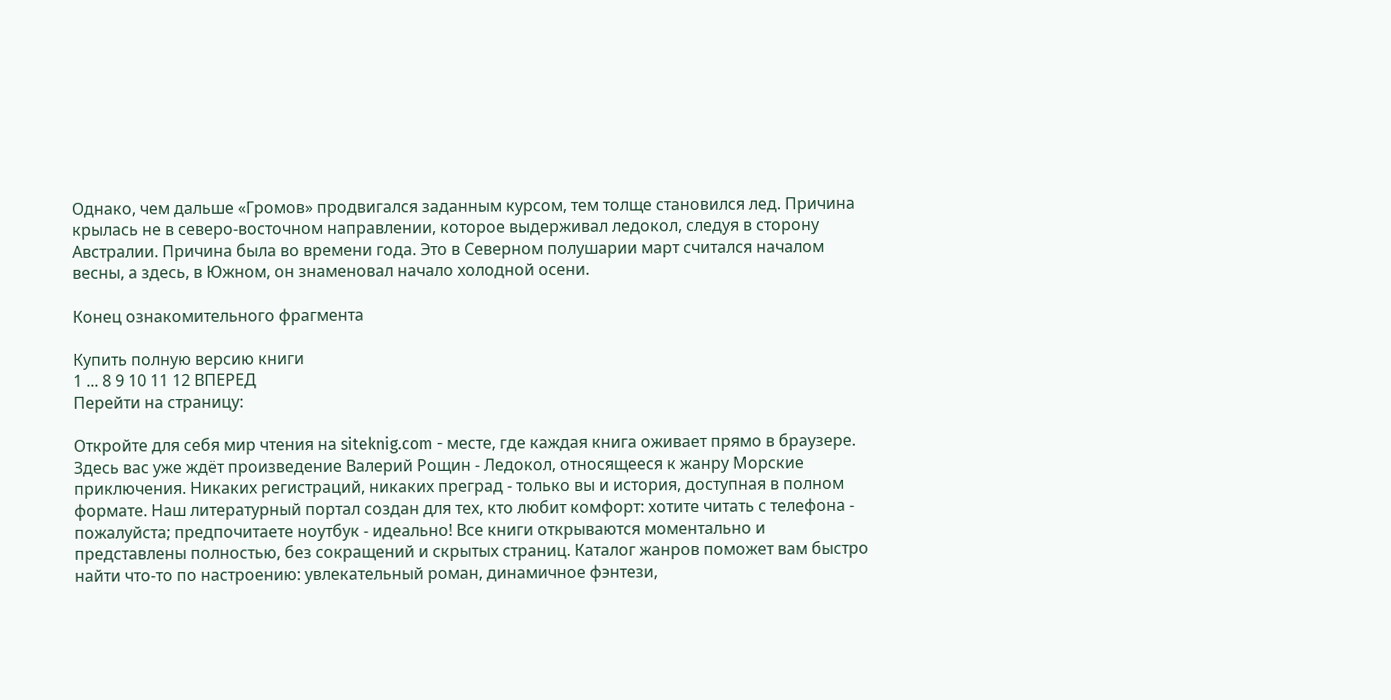Однако, чем дальше «Громов» продвигался заданным курсом, тем толще становился лед. Причина крылась не в северо-восточном направлении, которое выдерживал ледокол, следуя в сторону Австралии. Причина была во времени года. Это в Северном полушарии март считался началом весны, а здесь, в Южном, он знаменовал начало холодной осени.

Конец ознакомительного фрагмента

Купить полную версию книги
1 ... 8 9 10 11 12 ВПЕРЕД
Перейти на страницу:

Откройте для себя мир чтения на siteknig.com - месте, где каждая книга оживает прямо в браузере. Здесь вас уже ждёт произведение Валерий Рощин - Ледокол, относящееся к жанру Морские приключения. Никаких регистраций, никаких преград - только вы и история, доступная в полном формате. Наш литературный портал создан для тех, кто любит комфорт: хотите читать с телефона - пожалуйста; предпочитаете ноутбук - идеально! Все книги открываются моментально и представлены полностью, без сокращений и скрытых страниц. Каталог жанров поможет вам быстро найти что-то по настроению: увлекательный роман, динамичное фэнтези,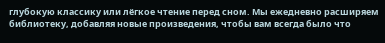глубокую классику или лёгкое чтение перед сном. Мы ежедневно расширяем библиотеку, добавляя новые произведения, чтобы вам всегда было что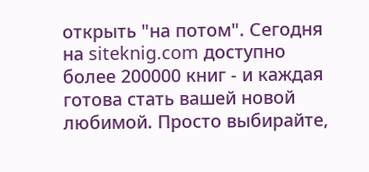открыть "на потом". Сегодня на siteknig.com доступно более 200000 книг - и каждая готова стать вашей новой любимой. Просто выбирайте,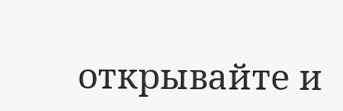открывайте и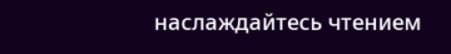наслаждайтесь чтением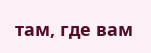там, где вам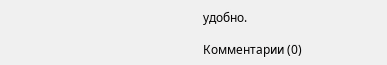удобно.

Комментарии (0)